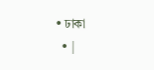• ঢাকা
  • |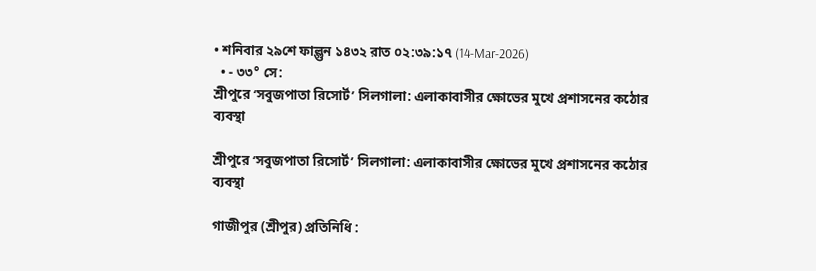• শনিবার ২৯শে ফাল্গুন ১৪৩২ রাত ০২:৩৯:১৭ (14-Mar-2026)
  • - ৩৩° সে:
শ্রীপুরে ‘সবুজপাতা রিসোর্ট’ সিলগালা: এলাকাবাসীর ক্ষোভের মুখে প্রশাসনের কঠোর ব্যবস্থা

শ্রীপুরে ‘সবুজপাতা রিসোর্ট’ সিলগালা: এলাকাবাসীর ক্ষোভের মুখে প্রশাসনের কঠোর ব্যবস্থা

গাজীপুর (শ্রীপুর) প্রতিনিধি :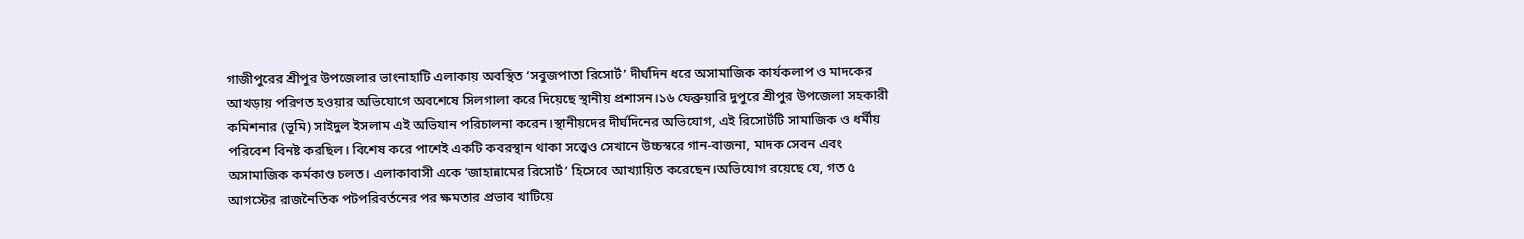গাজীপুরের শ্রীপুর উপজেলার ভাংনাহাটি এলাকায় অবস্থিত ‘সবুজপাতা রিসোর্ট’ দীর্ঘদিন ধরে অসামাজিক কার্যকলাপ ও মাদকের আখড়ায় পরিণত হওয়ার অভিযোগে অবশেষে সিলগালা করে দিয়েছে স্থানীয় প্রশাসন।১৬ ফেব্রুয়ারি দুপুরে শ্রীপুর উপজেলা সহকারী কমিশনার (ভূমি) সাইদুল ইসলাম এই অভিযান পরিচালনা করেন।স্থানীয়দের দীর্ঘদিনের অভিযোগ, এই রিসোর্টটি সামাজিক ও ধর্মীয় পরিবেশ বিনষ্ট করছিল। বিশেষ করে পাশেই একটি কবরস্থান থাকা সত্ত্বেও সেখানে উচ্চস্বরে গান-বাজনা, মাদক সেবন এবং অসামাজিক কর্মকাণ্ড চলত। এলাকাবাসী একে ‘জাহান্নামের রিসোর্ট’ হিসেবে আখ্যায়িত করেছেন।অভিযোগ রয়েছে যে, গত ৫ আগস্টের রাজনৈতিক পটপরিবর্তনের পর ক্ষমতার প্রভাব খাটিয়ে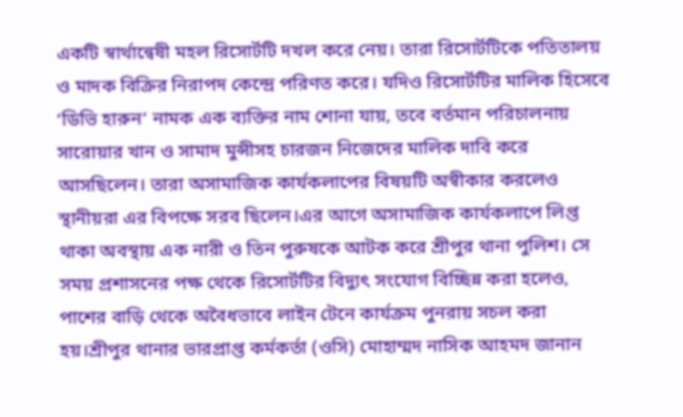একটি স্বার্থান্বেষী মহল রিসোর্টটি দখল করে নেয়। তারা রিসোর্টটিকে পতিতালয় ও মাদক বিক্রির নিরাপদ কেন্দ্রে পরিণত করে। যদিও রিসোর্টটির মালিক হিসেবে ‘ডিভি হারুন’ নামক এক ব্যক্তির নাম শোনা যায়, তবে বর্তমান পরিচালনায় সারোয়ার খান ও সামাদ মুন্সীসহ চারজন নিজেদের মালিক দাবি করে আসছিলেন। তারা অসামাজিক কার্যকলাপের বিষয়টি অস্বীকার করলেও স্থানীয়রা এর বিপক্ষে সরব ছিলেন।এর আগে অসামাজিক কার্যকলাপে লিপ্ত থাকা অবস্থায় এক নারী ও তিন পুরুষকে আটক করে শ্রীপুর থানা পুলিশ। সে সময় প্রশাসনের পক্ষ থেকে রিসোর্টটির বিদ্যুৎ সংযোগ বিচ্ছিন্ন করা হলেও, পাশের বাড়ি থেকে অবৈধভাবে লাইন টেনে কার্যক্রম পুনরায় সচল করা হয়।শ্রীপুর থানার ভারপ্রাপ্ত কর্মকর্তা (ওসি) মোহাম্মদ নাসিক আহমদ জানান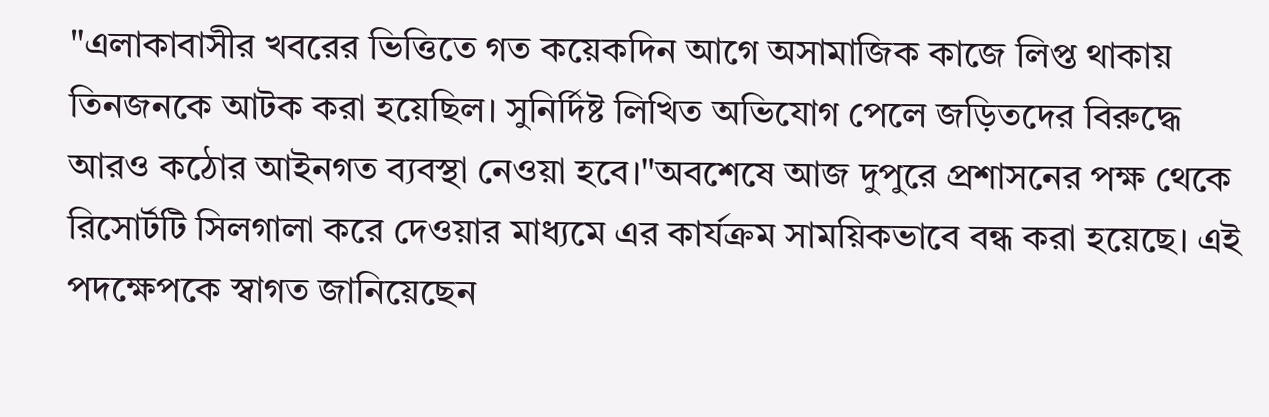"এলাকাবাসীর খবরের ভিত্তিতে গত কয়েকদিন আগে অসামাজিক কাজে লিপ্ত থাকায় তিনজনকে আটক করা হয়েছিল। সুনির্দিষ্ট লিখিত অভিযোগ পেলে জড়িতদের বিরুদ্ধে আরও কঠোর আইনগত ব্যবস্থা নেওয়া হবে।"অবশেষে আজ দুপুরে প্রশাসনের পক্ষ থেকে রিসোর্টটি সিলগালা করে দেওয়ার মাধ্যমে এর কার্যক্রম সাময়িকভাবে বন্ধ করা হয়েছে। এই পদক্ষেপকে স্বাগত জানিয়েছেন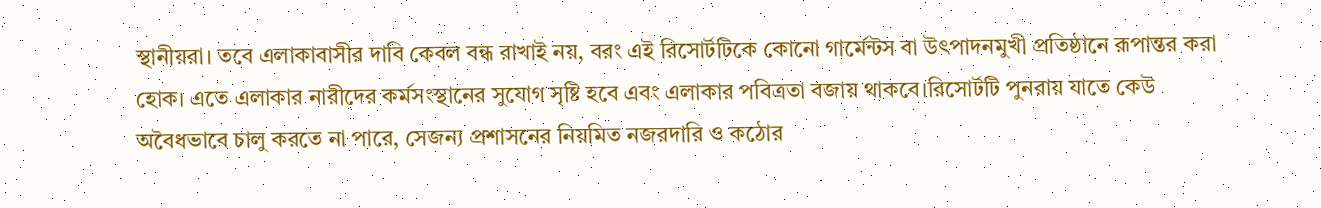স্থানীয়রা। তবে এলাকাবাসীর দাবি কেবল বন্ধ রাখাই নয়, বরং এই রিসোর্টটিকে কোনো গার্মেন্টস বা উৎপাদনমুখী প্রতিষ্ঠানে রূপান্তর করা হোক। এতে এলাকার নারীদের কর্মসংস্থানের সুযোগ সৃষ্টি হবে এবং এলাকার পবিত্রতা বজায় থাকবে।রিসোর্টটি পুনরায় যাতে কেউ অবৈধভাবে চালু করতে না পারে, সেজন্য প্রশাসনের নিয়মিত নজরদারি ও কঠোর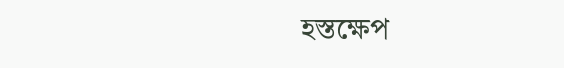হস্তক্ষেপ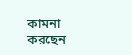কামনা করছেন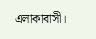এলাকাবাসী।